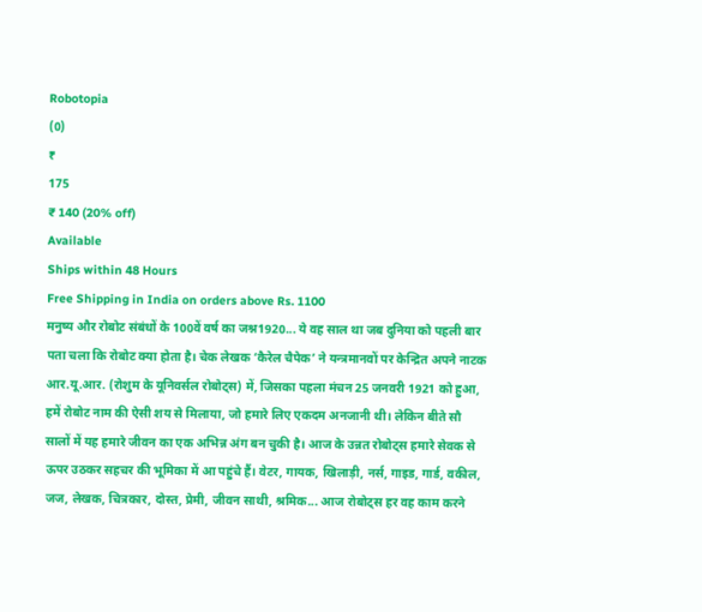Robotopia
(0)
₹
175
₹ 140 (20% off)
Available
Ships within 48 Hours
Free Shipping in India on orders above Rs. 1100
मनुष्य और रोबोट संबंधों के 100वें वर्ष का जश्न1920... ये वह साल था जब दुनिया को पहली बार पता चला कि रोबोट क्या होता है। चेक लेखक ‘कैरेल चैपेक’ ने यन्त्रमानवों पर केन्द्रित अपने नाटक आर.यू.आर. (रोशुम के यूनिवर्सल रोबोट्स) में, जिसका पहला मंचन 25 जनवरी 1921 को हुआ, हमें रोबोट नाम की ऐसी शय से मिलाया, जो हमारे लिए एकदम अनजानी थी। लेकिन बीते सौ सालों में यह हमारे जीवन का एक अभिन्न अंग बन चुकी है। आज के उन्नत रोबोट्स हमारे सेवक से ऊपर उठकर सहचर की भूमिका में आ पहुंचे हैं। वेटर, गायक, खिलाड़ी, नर्स, गाइड, गार्ड, वकील, जज, लेखक, चित्रकार, दोस्त, प्रेमी, जीवन साथी, श्रमिक... आज रोबोट्स हर वह काम करने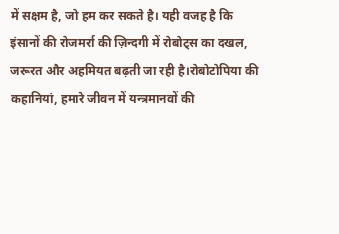में सक्षम है, जो हम कर सकते है। यही वजह है कि इंसानों की रोजमर्रा की ज़िन्दगी में रोबोट्स का दखल, जरूरत और अहमियत बढ़ती जा रही है।रोबोटोपिया की कहानियां, हमारे जीवन में यन्त्रमानवों की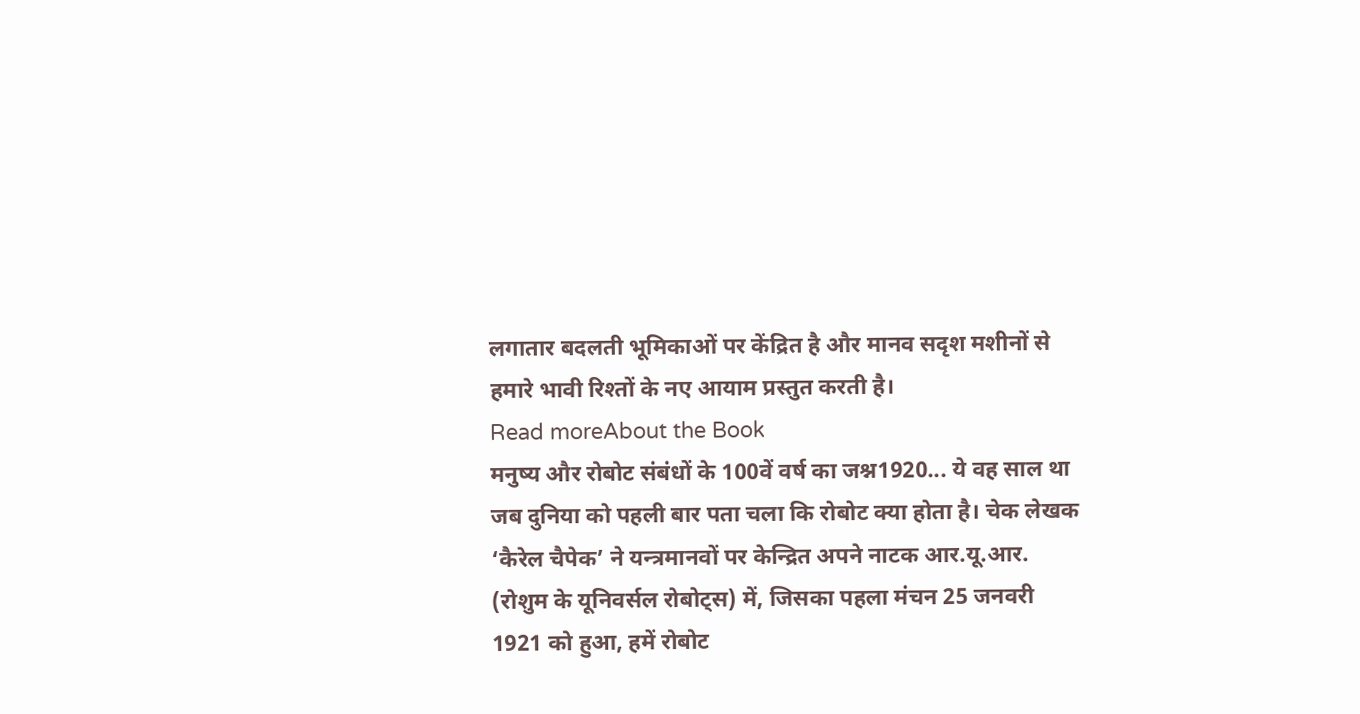लगातार बदलती भूमिकाओं पर केंद्रित है और मानव सदृश मशीनों से हमारे भावी रिश्तों के नए आयाम प्रस्तुत करती है।
Read moreAbout the Book
मनुष्य और रोबोट संबंधों के 100वें वर्ष का जश्न1920... ये वह साल था जब दुनिया को पहली बार पता चला कि रोबोट क्या होता है। चेक लेखक ‘कैरेल चैपेक’ ने यन्त्रमानवों पर केन्द्रित अपने नाटक आर.यू.आर. (रोशुम के यूनिवर्सल रोबोट्स) में, जिसका पहला मंचन 25 जनवरी 1921 को हुआ, हमें रोबोट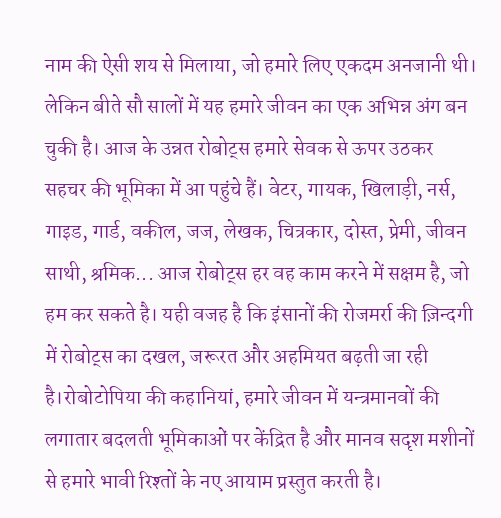नाम की ऐसी शय से मिलाया, जो हमारे लिए एकदम अनजानी थी। लेकिन बीते सौ सालों में यह हमारे जीवन का एक अभिन्न अंग बन चुकी है। आज के उन्नत रोबोट्स हमारे सेवक से ऊपर उठकर सहचर की भूमिका में आ पहुंचे हैं। वेटर, गायक, खिलाड़ी, नर्स, गाइड, गार्ड, वकील, जज, लेखक, चित्रकार, दोस्त, प्रेमी, जीवन साथी, श्रमिक... आज रोबोट्स हर वह काम करने में सक्षम है, जो हम कर सकते है। यही वजह है कि इंसानों की रोजमर्रा की ज़िन्दगी में रोबोट्स का दखल, जरूरत और अहमियत बढ़ती जा रही है।रोबोटोपिया की कहानियां, हमारे जीवन में यन्त्रमानवों की लगातार बदलती भूमिकाओं पर केंद्रित है और मानव सदृश मशीनों से हमारे भावी रिश्तों के नए आयाम प्रस्तुत करती है।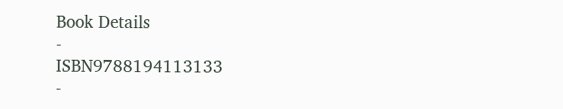Book Details
-
ISBN9788194113133
-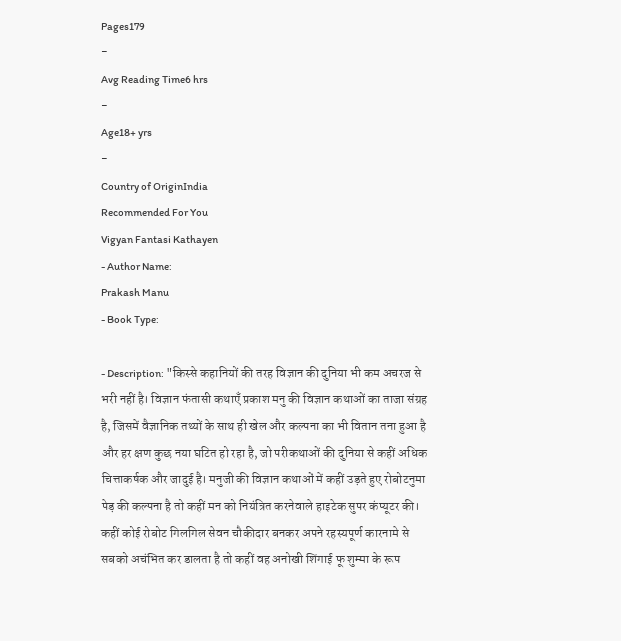Pages179
-
Avg Reading Time6 hrs
-
Age18+ yrs
-
Country of OriginIndia
Recommended For You
Vigyan Fantasi Kathayen
- Author Name:
Prakash Manu
- Book Type:

- Description: "किस्से कहानियों की तरह विज्ञान की दुनिया भी कम अचरज से भरी नहीं है। विज्ञान फंतासी कथाएँ प्रकाश मनु की विज्ञान कथाओं का ताजा संग्रह है, जिसमें वैज्ञानिक तथ्यों के साथ ही खेल और कल्पना का भी वितान तना हुआ है और हर क्षण कुछ नया घटित हो रहा है, जो परीकथाओं की दुनिया से कहीं अधिक चित्ताकर्षक और जादुई है। मनुजी की विज्ञान कथाओं में कहीं उड़ते हुए रोबोटनुमा पेड़ की कल्पना है तो कहीं मन को नियंत्रित करनेवाले हाइटेक सुपर कंप्यूटर की। कहीं कोई रोबोट गिलगिल सेवन चौकीदार बनकर अपने रहस्यपूर्ण कारनामे से सबको अचंभित कर डालता है तो कहीं वह अनोखी शिंगाई फू शुम्मा के रूप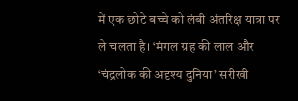में एक छोटे बच्चे को लंबी अंतरिक्ष यात्रा पर ले चलता है। ‘मंगल ग्रह की लाल और ‘चंद्रलोक की अदृश्य दुनिया’ सरीखी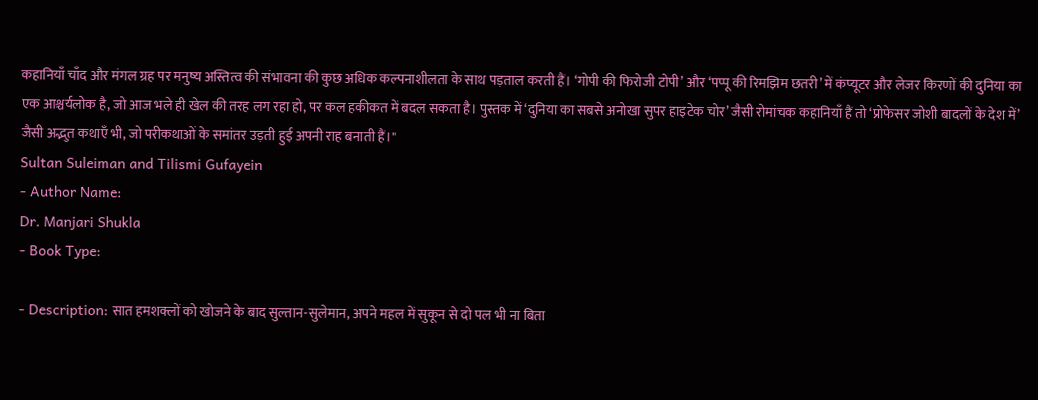कहानियाँ चाँद और मंगल ग्रह पर मनुष्य अस्तित्व की संभावना की कुछ अधिक कल्पनाशीलता के साथ पड़ताल करती हैं। ‘गोपी की फिरोजी टोपी’ और ‘पप्पू की रिमझिम छतरी’ में कंप्यूटर और लेजर किरणों की दुनिया का एक आश्चर्यलोक है, जो आज भले ही खेल की तरह लग रहा हो, पर कल हकीकत में बदल सकता है। पुस्तक में ‘दुनिया का सबसे अनोखा सुपर हाइटेक चोर’ जैसी रोमांचक कहानियाँ हैं तो ‘प्रोफेसर जोशी बादलों के देश में’ जैसी अद्भुत कथाएँ भी, जो परीकथाओं के समांतर उड़ती हुई अपनी राह बनाती हैं।"
Sultan Suleiman and Tilismi Gufayein
- Author Name:
Dr. Manjari Shukla
- Book Type:

- Description: सात हमशक्लों को खोजने के बाद सुल्तान-सुलेमान, अपने महल में सुकून से दो पल भी ना बिता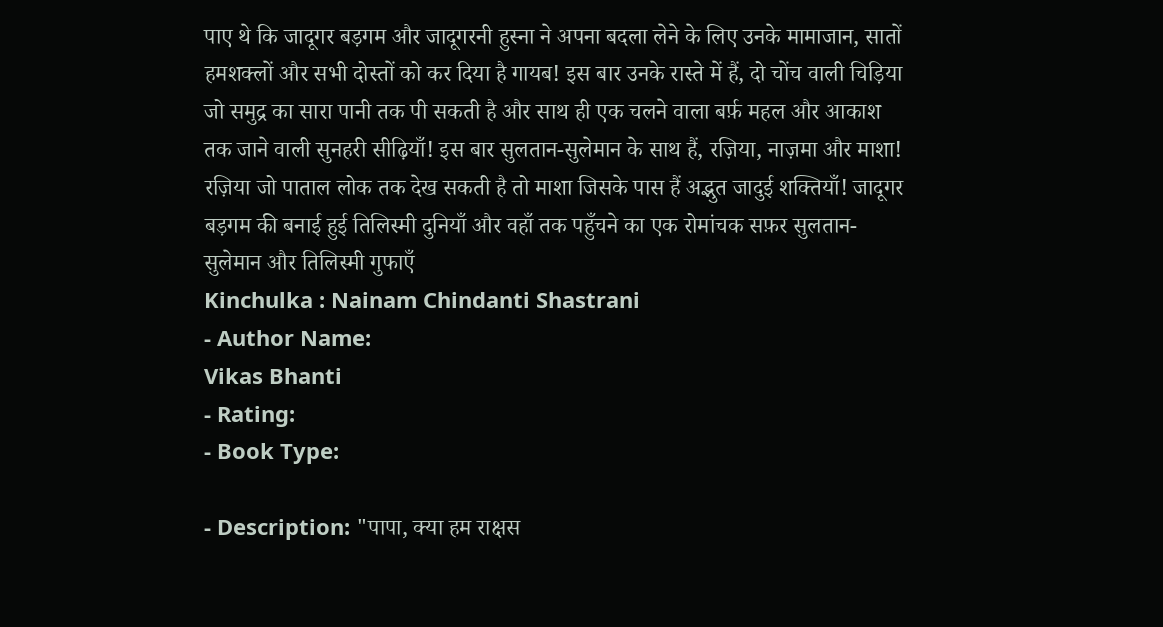पाए थे कि जादूगर बड़गम और जादूगरनी हुस्ना ने अपना बदला लेने के लिए उनके मामाजान, सातों हमशक्लों और सभी दोस्तों को कर दिया है गायब! इस बार उनके रास्ते में हैं, दो चोंच वाली चिड़िया जो समुद्र का सारा पानी तक पी सकती है और साथ ही एक चलने वाला बर्फ़ महल और आकाश तक जाने वाली सुनहरी सीढ़ियाँ! इस बार सुलतान-सुलेमान के साथ हैं, रज़िया, नाज़मा और माशा! रज़िया जो पाताल लोक तक देख सकती है तो माशा जिसके पास हैं अद्भुत जादुई शक्तियाँ! जादूगर बड़गम की बनाई हुई तिलिस्मी दुनियाँ और वहाँ तक पहुँचने का एक रोमांचक सफ़र सुलतान-सुलेमान और तिलिस्मी गुफाएँ
Kinchulka : Nainam Chindanti Shastrani
- Author Name:
Vikas Bhanti
- Rating:
- Book Type:

- Description: "पापा, क्या हम राक्षस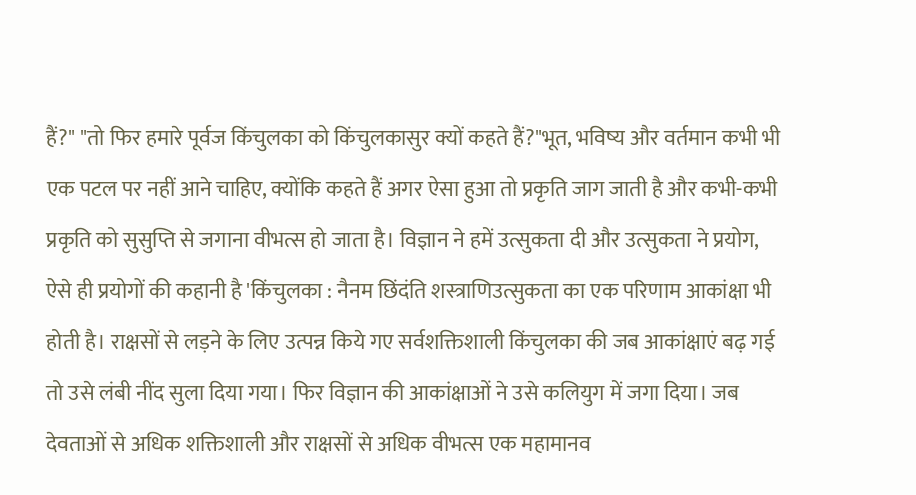हैं?" "तो फिर हमारे पूर्वज किंचुलका को किंचुलकासुर क्यों कहते हैं?"भूत, भविष्य और वर्तमान कभी भी एक पटल पर नहीं आने चाहिए, क्योंकि कहते हैं अगर ऐसा हुआ तो प्रकृति जाग जाती है और कभी-कभी प्रकृति को सुसुप्ति से जगाना वीभत्स हो जाता है। विज्ञान ने हमें उत्सुकता दी और उत्सुकता ने प्रयोग, ऐसे ही प्रयोगों की कहानी है 'किंचुलका : नैनम छिंदंति शस्त्राणिउत्सुकता का एक परिणाम आकांक्षा भी होती है। राक्षसों से लड़ने के लिए उत्पन्न किये गए सर्वशक्तिशाली किंचुलका की जब आकांक्षाएं बढ़ गई तो उसे लंबी नींद सुला दिया गया। फिर विज्ञान की आकांक्षाओं ने उसे कलियुग में जगा दिया। जब देवताओं से अधिक शक्तिशाली और राक्षसों से अधिक वीभत्स एक महामानव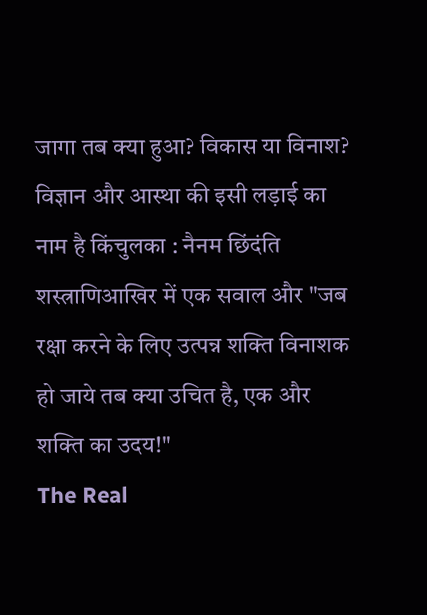जागा तब क्या हुआ? विकास या विनाश? विज्ञान और आस्था की इसी लड़ाई का नाम है किंचुलका : नैनम छिंदंति शस्त्राणिआखिर में एक सवाल और "जब रक्षा करने के लिए उत्पन्न शक्ति विनाशक हो जाये तब क्या उचित है, एक और शक्ति का उदय!"
The Real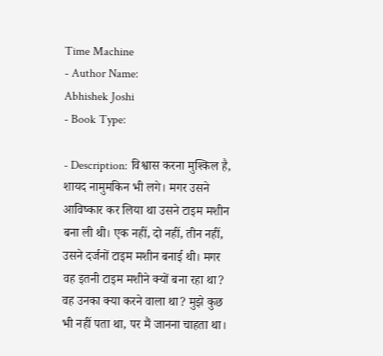Time Machine
- Author Name:
Abhishek Joshi
- Book Type:

- Description: विश्वास करना मुश्किल है, शायद नामुमकिन भी लगे। मगर उसने आविष्कार कर लिया था उसने टाइम मशीन बना ली थी। एक नहीं, दो नहीं, तीन नहीं, उसने दर्जनों टाइम मशीन बनाई थी। मगर वह इतनी टाइम मशीने क्यों बना रहा था? वह उनका क्या करने वाला था? मुझे कुछ भी नहीं पता था, पर मैं जानना चाहता था।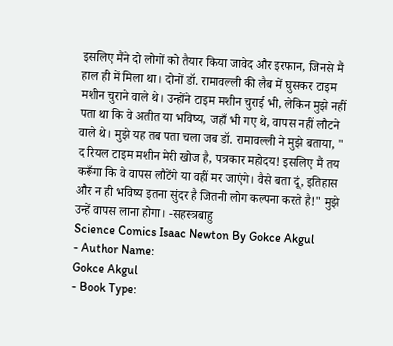इसलिए मैंने दो लोगों को तैयार किया जावेद और इरफान, जिनसे मैं हाल ही में मिला था। दोनों डॉ. रामावल्ली की लैब में घुसकर टाइम मशीन चुराने वाले थे। उन्होंने टाइम मशीन चुराई भी, लेकिन मुझे नहीं पता था कि वे अतीत या भविष्य, जहाँ भी गए थे, वापस नहीं लौटने वाले थे। मुझे यह तब पता चला जब डॉ. रामावल्ली ने मुझे बताया, " द रियल टाइम मशीन मेरी खोज है, पत्रकार महोदय! इसलिए मैं तय करूँगा कि वे वापस लौटेंगे या वहीं मर जाएंगे। वैसे बता दूं, इतिहास और न ही भविष्य इतना सुंदर है जितनी लोग कल्पना करते है!" मुझे उन्हें वापस लाना होगा। -सहस्त्रबाहु
Science Comics Isaac Newton By Gokce Akgul
- Author Name:
Gokce Akgul
- Book Type: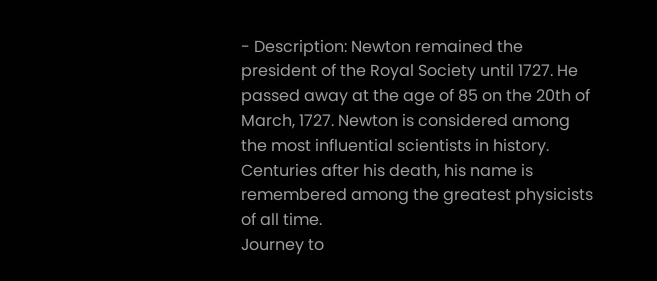- Description: Newton remained the president of the Royal Society until 1727. He passed away at the age of 85 on the 20th of March, 1727. Newton is considered among the most influential scientists in history. Centuries after his death, his name is remembered among the greatest physicists of all time.
Journey to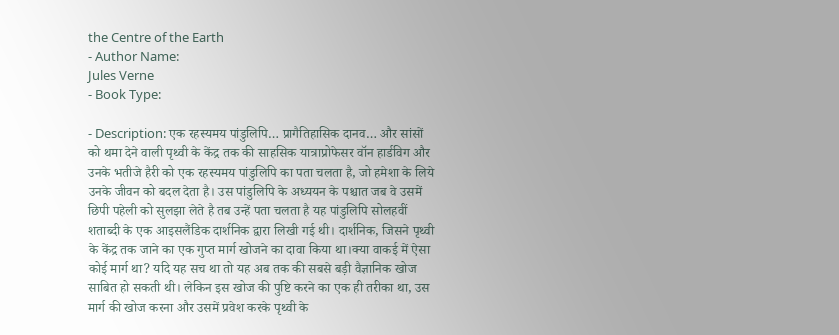the Centre of the Earth
- Author Name:
Jules Verne
- Book Type:

- Description: एक रहस्यमय पांडुलिपि… प्रागैतिहासिक दानव… और सांसों को थमा देने वाली पृथ्वी के केंद्र तक की साहसिक यात्राप्रोफेसर वॉन हार्डविग और उनके भतीजे हैरी को एक रहस्यमय पांडुलिपि का पता चलता है, जो हमेशा के लिये उनके जीवन को बदल देता है। उस पांडुलिपि के अध्ययन के पश्चात जब वे उसमें छिपी पहेली को सुलझा लेते है तब उन्हें पता चलता है यह पांडुलिपि सोलहवीं शताब्दी के एक आइसलैंडिक दार्शनिक द्वारा लिखी गई थी। दार्शनिक, जिसने पृथ्वी के केंद्र तक जाने का एक गुप्त मार्ग खोजने का दावा किया था।क्या वाकई में ऐसा कोई मार्ग था? यदि यह सच था तो यह अब तक की सबसे बड़ी वैज्ञानिक खोज साबित हो सकती थी। लेकिन इस खोज की पुष्टि करने का एक ही तरीका था, उस मार्ग की खोज करना और उसमें प्रवेश करके पृथ्वी के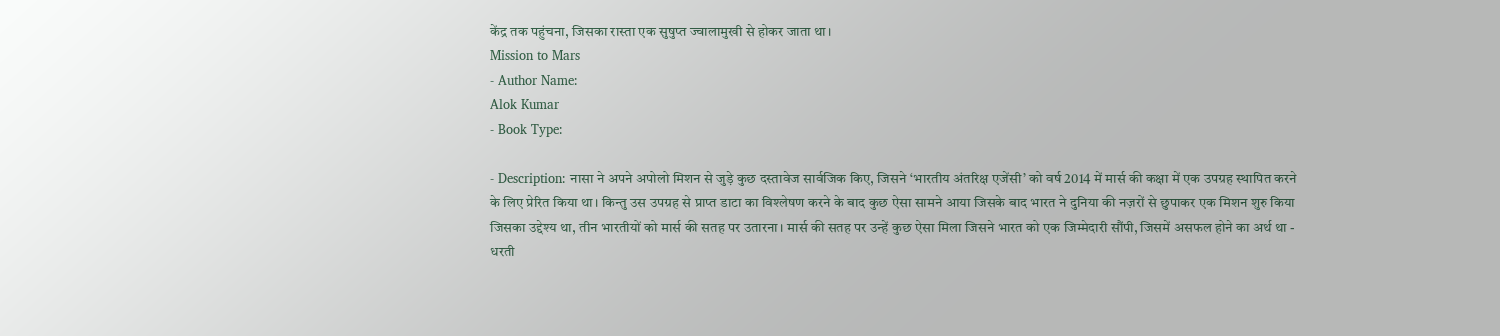केंद्र तक पहुंचना, जिसका रास्ता एक सुषुप्त ज्वालामुखी से होकर जाता था।
Mission to Mars
- Author Name:
Alok Kumar
- Book Type:

- Description: नासा ने अपने अपोलो मिशन से जुड़े कुछ दस्तावेज सार्वजिक किए, जिसने ‘भारतीय अंतरिक्ष एजेंसी’ को वर्ष 2014 में मार्स की कक्षा में एक उपग्रह स्थापित करने के लिए प्रेरित किया था। किन्तु उस उपग्रह से प्राप्त डाटा का विश्लेषण करने के बाद कुछ ऐसा सामने आया जिसके बाद भारत ने दुनिया की नज़रों से छुपाकर एक मिशन शुरु किया जिसका उद्देश्य था, तीन भारतीयों को मार्स की सतह पर उतारना। मार्स की सतह पर उन्हें कुछ ऐसा मिला जिसने भारत को एक जिम्मेदारी सौंपी, जिसमें असफल होने का अर्थ था - धरती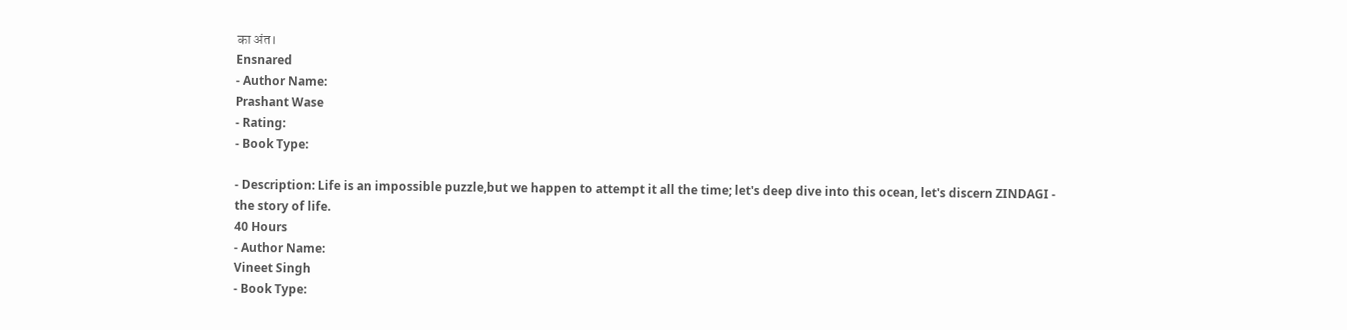का अंत।
Ensnared
- Author Name:
Prashant Wase
- Rating:
- Book Type:

- Description: Life is an impossible puzzle,but we happen to attempt it all the time; let's deep dive into this ocean, let's discern ZINDAGI - the story of life.
40 Hours
- Author Name:
Vineet Singh
- Book Type: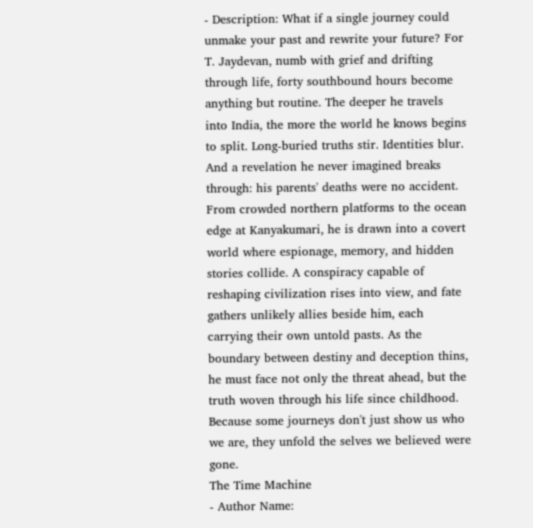- Description: What if a single journey could unmake your past and rewrite your future? For T. Jaydevan, numb with grief and drifting through life, forty southbound hours become anything but routine. The deeper he travels into India, the more the world he knows begins to split. Long-buried truths stir. Identities blur. And a revelation he never imagined breaks through: his parents' deaths were no accident. From crowded northern platforms to the ocean edge at Kanyakumari, he is drawn into a covert world where espionage, memory, and hidden stories collide. A conspiracy capable of reshaping civilization rises into view, and fate gathers unlikely allies beside him, each carrying their own untold pasts. As the boundary between destiny and deception thins, he must face not only the threat ahead, but the truth woven through his life since childhood. Because some journeys don't just show us who we are, they unfold the selves we believed were gone.
The Time Machine
- Author Name: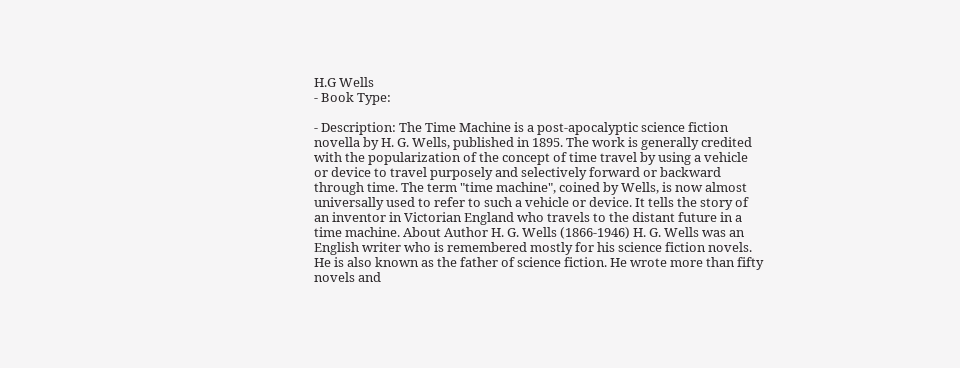H.G Wells
- Book Type:

- Description: The Time Machine is a post-apocalyptic science fiction novella by H. G. Wells, published in 1895. The work is generally credited with the popularization of the concept of time travel by using a vehicle or device to travel purposely and selectively forward or backward through time. The term "time machine", coined by Wells, is now almost universally used to refer to such a vehicle or device. It tells the story of an inventor in Victorian England who travels to the distant future in a time machine. About Author H. G. Wells (1866-1946) H. G. Wells was an English writer who is remembered mostly for his science fiction novels. He is also known as the father of science fiction. He wrote more than fifty novels and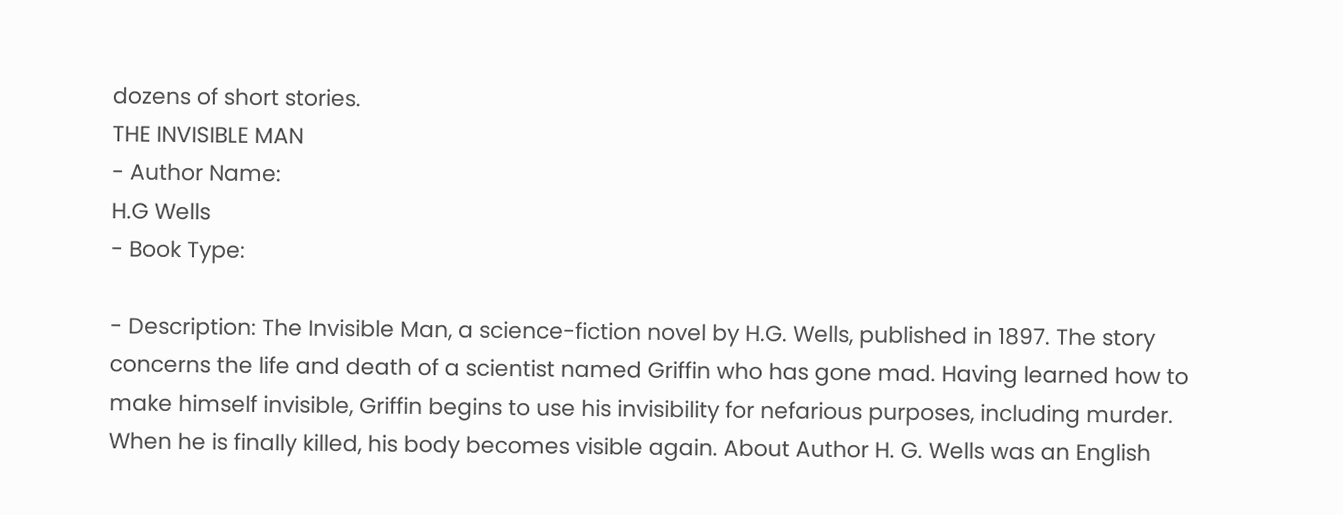dozens of short stories.
THE INVISIBLE MAN
- Author Name:
H.G Wells
- Book Type:

- Description: The Invisible Man, a science-fiction novel by H.G. Wells, published in 1897. The story concerns the life and death of a scientist named Griffin who has gone mad. Having learned how to make himself invisible, Griffin begins to use his invisibility for nefarious purposes, including murder. When he is finally killed, his body becomes visible again. About Author H. G. Wells was an English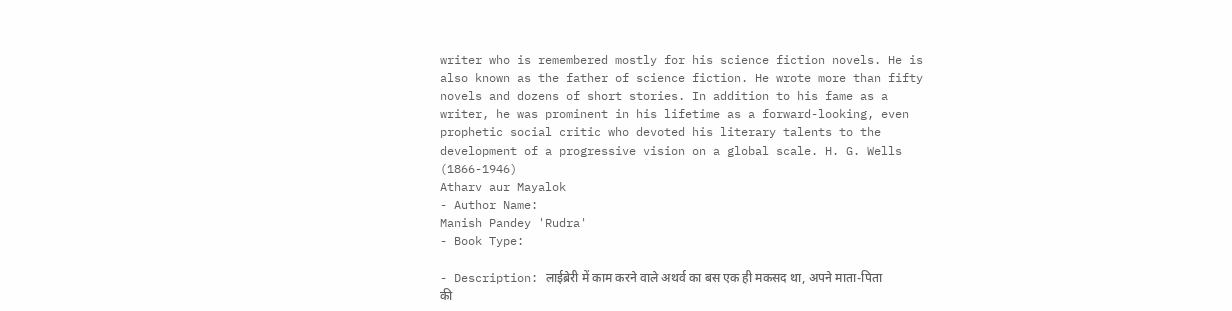writer who is remembered mostly for his science fiction novels. He is also known as the father of science fiction. He wrote more than fifty novels and dozens of short stories. In addition to his fame as a writer, he was prominent in his lifetime as a forward-looking, even prophetic social critic who devoted his literary talents to the development of a progressive vision on a global scale. H. G. Wells (1866-1946)
Atharv aur Mayalok
- Author Name:
Manish Pandey 'Rudra'
- Book Type:

- Description: लाईब्रेरी में काम करने वाले अथर्व का बस एक ही मकसद था, अपने माता-पिता की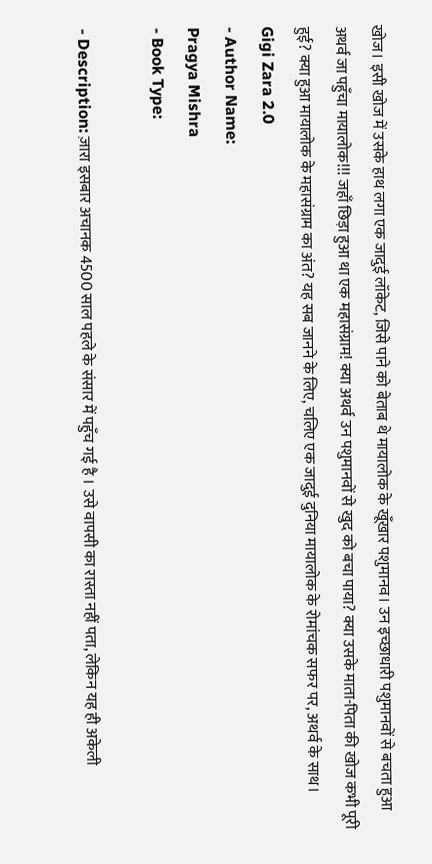खोज। इसी खोज में उसके हाथ लगा एक जादुई लॉकेट, जिसे पाने को बेताब थे मायालोक के खूँखार पशुमानव। उन इच्छाधारी पशुमानवों से बचता हुआ अथर्व जा पहुँचा मायालोक!!! जहाँ छिड़ा हुआ था एक महासंग्राम! क्या अथर्व उन पशुमानवों से खुद को बचा पाया? क्या उसके माता-पिता की खोज कभी पूरी हुई? क्या हुआ मायालोक के महासंग्राम का अंत? यह सब जानने के लिए, चलिए एक जादुई दुनिया मायालोक के रोमांचक सफर पर, अथर्व के साथ।
Gigi Zara 2.0
- Author Name:
Pragya Mishra
- Book Type:

- Description: ज़ारा इसबार अचानक 4500 साल पहले के संसार में पहुँच गई है । उसे वापसी का रास्ता नहीं पता, लेकिन यह ही अकेली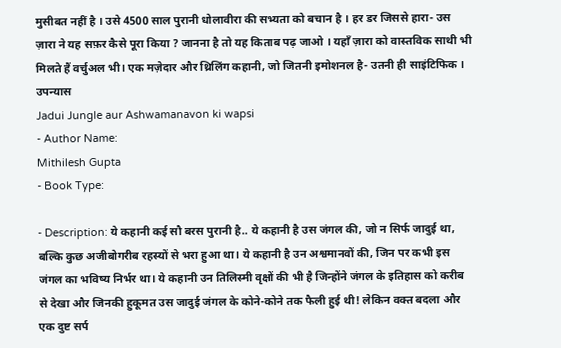मुसीबत नहीं है । उसे 4500 साल पुरानी धोलावीरा की सभ्यता को बचान है । हर डर जिससे हारा- उस ज़ारा ने यह सफ़र कैसे पूरा किया ? जानना है तो यह किताब पढ़ जाओ । यहाँ ज़ारा को वास्तविक साथी भी मिलते हैं वर्चुअल भी। एक मज़ेदार और थ्रिलिंग कहानी, जो जितनी इमोशनल है- उतनी ही साइंटिफिक । उपन्यास
Jadui Jungle aur Ashwamanavon ki wapsi
- Author Name:
Mithilesh Gupta
- Book Type:

- Description: ये कहानी कई सौ बरस पुरानी है.. ये कहानी है उस जंगल की, जो न सिर्फ जादुई था, बल्कि कुछ अजीबोगरीब रहस्यों से भरा हुआ था। ये कहानी है उन अश्वमानवों की, जिन पर कभी इस जंगल का भविष्य निर्भर था। ये कहानी उन तिलिस्मी वृक्षों की भी है जिन्होंने जंगल के इतिहास को करीब से देखा और जिनकी हुकूमत उस जादुई जंगल के कोने-कोने तक फैली हुई थी! लेकिन वक्त बदला और एक दुष्ट सर्प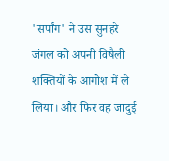'सर्पांग' ने उस सुनहरे जंगल को अपनी विषैली शक्तियों के आगोश में ले लिया। और फिर वह जादुई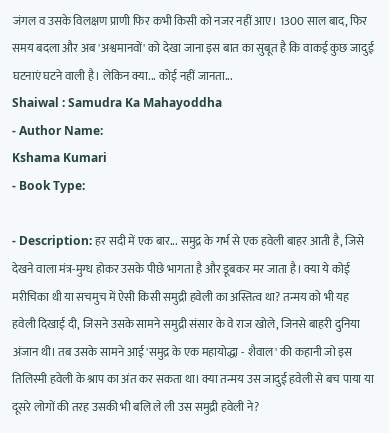जंगल व उसके विलक्षण प्राणी फिर कभी किसी को नजर नहीं आए। 1300 साल बाद, फिर समय बदला और अब 'अश्वमानवों' को देखा जाना इस बात का सुबूत है कि वाकई कुछ जादुई घटनाएं घटने वाली है। लेकिन क्या... कोई नहीं जानता...
Shaiwal : Samudra Ka Mahayoddha
- Author Name:
Kshama Kumari
- Book Type:

- Description: हर सदी में एक बार... समुद्र के गर्भ से एक हवेली बाहर आती है, जिसे देखने वाला मंत्र-मुग्ध होकर उसके पीछे भागता है और डूबकर मर जाता है। क्या ये कोई मरीचिका थी या सचमुच में ऐसी किसी समुद्री हवेली का अस्तित्व था? तन्मय को भी यह हवेली दिखाई दी, जिसने उसके सामने समुद्री संसार के वे राज खोले, जिनसे बाहरी दुनिया अंजान थी। तब उसके सामने आई 'समुद्र के एक महायोद्धा - शैवाल' की कहानी जो इस तिलिस्मी हवेली के श्राप का अंत कर सकता था। क्या तन्मय उस जादुई हवेली से बच पाया या दूसरे लोगों की तरह उसकी भी बलि ले ली उस समुद्री हवेली ने?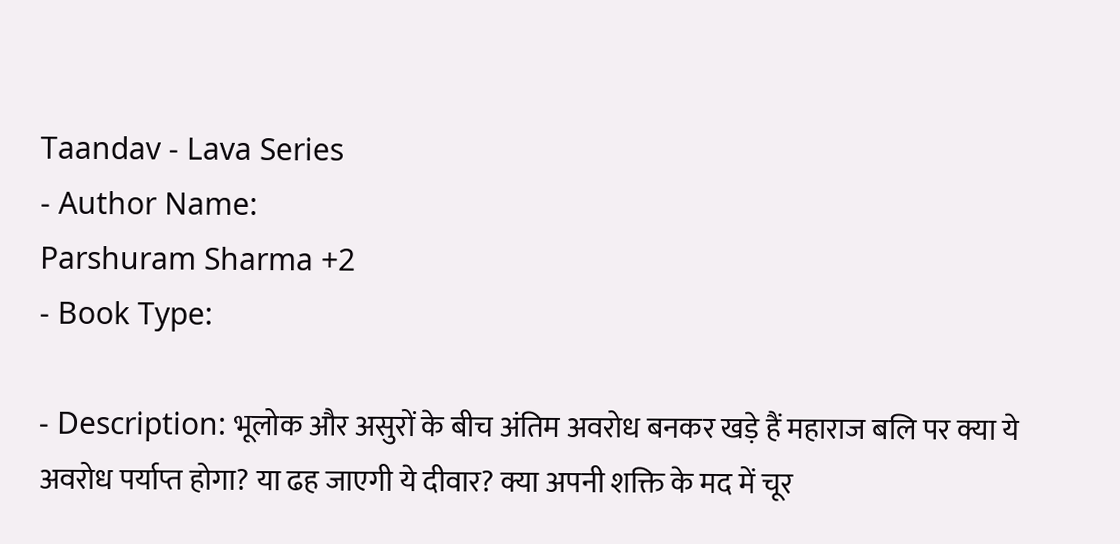Taandav - Lava Series
- Author Name:
Parshuram Sharma +2
- Book Type:

- Description: भूलोक और असुरों के बीच अंतिम अवरोध बनकर खड़े हैं महाराज बलि पर क्या ये अवरोध पर्याप्त होगा? या ढह जाएगी ये दीवार? क्या अपनी शक्ति के मद में चूर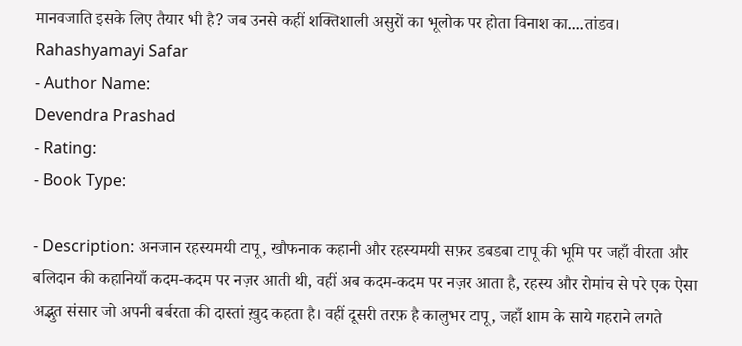मानवजाति इसके लिए तैयार भी है? जब उनसे कहीं शक्तिशाली असुरों का भूलोक पर होता विनाश का....तांडव।
Rahashyamayi Safar
- Author Name:
Devendra Prashad
- Rating:
- Book Type:

- Description: अनजान रहस्यमयी टापू, खौफनाक कहानी और रहस्यमयी सफ़र डबडबा टापू की भूमि पर जहाँ वीरता और बलिदान की कहानियाँ कदम-कदम पर नज़र आती थी, वहीं अब कदम-कदम पर नज़र आता है, रहस्य और रोमांच से परे एक ऐसा अद्भुत संसार जो अपनी बर्बरता की दास्तां ख़ुद कहता है। वहीं दूसरी तरफ़ है कालुभर टापू, जहाँ शाम के साये गहराने लगते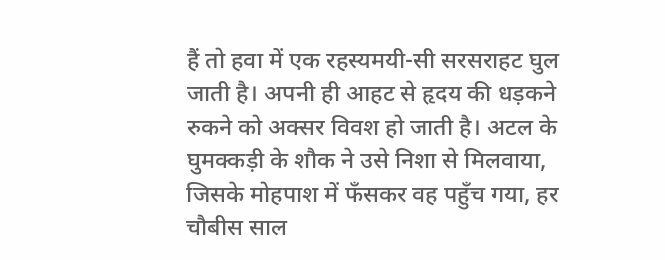हैं तो हवा में एक रहस्यमयी-सी सरसराहट घुल जाती है। अपनी ही आहट से हृदय की धड़कने रुकने को अक्सर विवश हो जाती है। अटल के घुमक्कड़ी के शौक ने उसे निशा से मिलवाया, जिसके मोहपाश में फँसकर वह पहुँच गया, हर चौबीस साल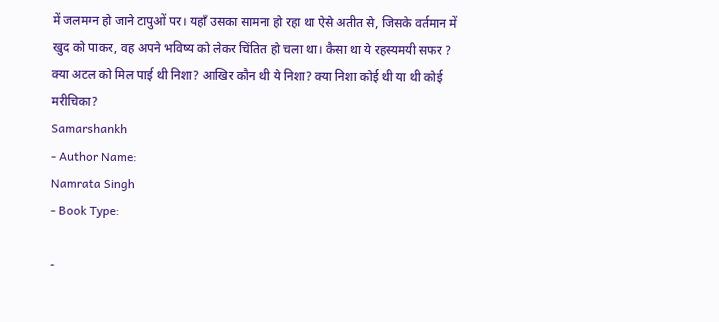में जलमग्न हो जाने टापुओं पर। यहाँ उसका सामना हो रहा था ऐसे अतीत से, जिसके वर्तमान में खुद को पाकर, वह अपने भविष्य को लेकर चिंतित हो चला था। कैसा था ये रहस्यमयी सफर ? क्या अटल को मिल पाई थी निशा? आखिर कौन थी ये निशा? क्या निशा कोई थी या थी कोई मरीचिका?
Samarshankh
- Author Name:
Namrata Singh
- Book Type:

-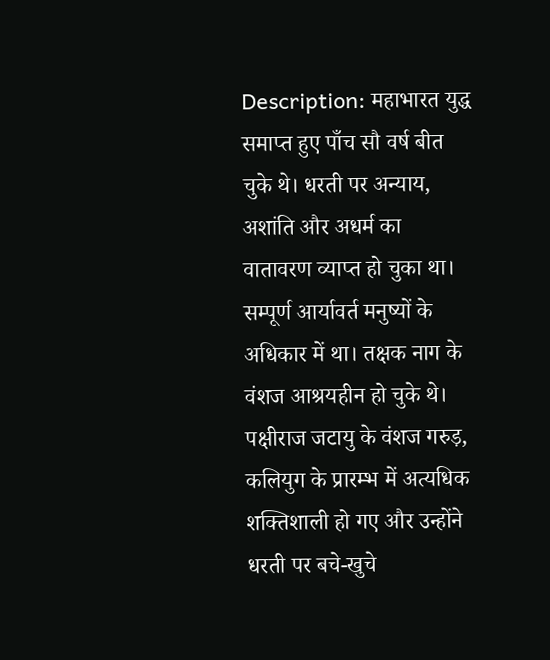Description: महाभारत युद्ध समाप्त हुए पाँच सौ वर्ष बीत चुके थे। धरती पर अन्याय, अशांति और अधर्म का वातावरण व्याप्त हो चुका था। सम्पूर्ण आर्यावर्त मनुष्यों के अधिकार में था। तक्षक नाग के वंशज आश्रयहीन हो चुके थे। पक्षीराज जटायु के वंशज गरुड़, कलियुग के प्रारम्भ में अत्यधिक शक्तिशाली हो गए और उन्होंने धरती पर बचे-खुचे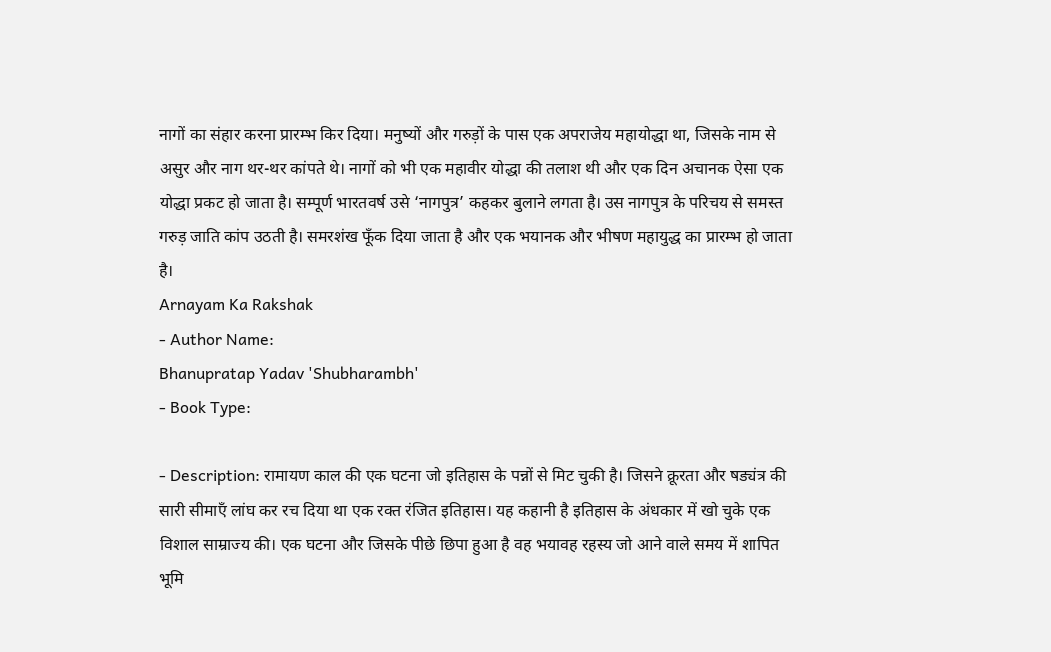नागों का संहार करना प्रारम्भ किर दिया। मनुष्यों और गरुड़ों के पास एक अपराजेय महायोद्धा था, जिसके नाम से असुर और नाग थर-थर कांपते थे। नागों को भी एक महावीर योद्धा की तलाश थी और एक दिन अचानक ऐसा एक योद्धा प्रकट हो जाता है। सम्पूर्ण भारतवर्ष उसे ‘नागपुत्र’ कहकर बुलाने लगता है। उस नागपुत्र के परिचय से समस्त गरुड़ जाति कांप उठती है। समरशंख फूँक दिया जाता है और एक भयानक और भीषण महायुद्ध का प्रारम्भ हो जाता है।
Arnayam Ka Rakshak
- Author Name:
Bhanupratap Yadav 'Shubharambh'
- Book Type:

- Description: रामायण काल की एक घटना जो इतिहास के पन्नों से मिट चुकी है। जिसने क्रूरता और षड्यंत्र की सारी सीमाएँ लांघ कर रच दिया था एक रक्त रंजित इतिहास। यह कहानी है इतिहास के अंधकार में खो चुके एक विशाल साम्राज्य की। एक घटना और जिसके पीछे छिपा हुआ है वह भयावह रहस्य जो आने वाले समय में शापित भूमि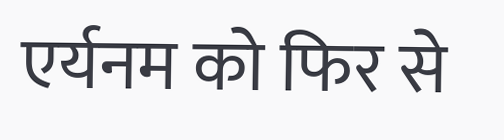एर्यनम को फिर से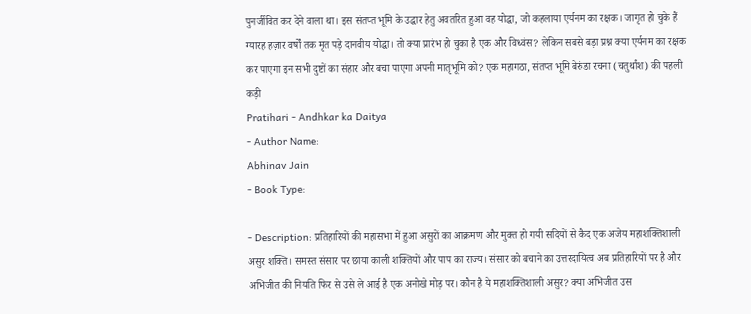पुनर्जीवित कर देने वाला था। इस संतप्त भूमि के उद्धार हेतु अवतरित हुआ वह योद्धा, जो कहलाया एर्यनम का रक्षक। जागृत हो चुके हैं ग्यारह हज़ार वर्षों तक मृत पड़े दानवीय योद्धा। तो क्या प्रारंभ हो चुका है एक और विध्वंस? लेकिन सबसे बड़ा प्रश्न क्या एर्यनम का रक्षक कर पाएगा इन सभी दुष्टों का संहार और बचा पाएगा अपनी मातृभूमि को? एक महागठा, संतप्त भूमि बेरुंडा रचना (चतुर्थांश) की पहली कड़ी
Pratihari - Andhkar ka Daitya
- Author Name:
Abhinav Jain
- Book Type:

- Description: प्रतिहारियों की महासभा में हुआ असुरों का आक्रमण और मुक्त हो गयी सदियों से कैद एक अजेय महाशक्तिशाली असुर शक्ति। समस्त संसार पर छाया काली शक्तियों और पाप का राज्य। संसार को बचाने का उत्तरदायित्व अब प्रतिहारियों पर है और अभिजीत की नियति फिर से उसे ले आई है एक अनोखे मोड़ पर। कौन है ये महाशक्तिशाली असुर? क्या अभिजीत उस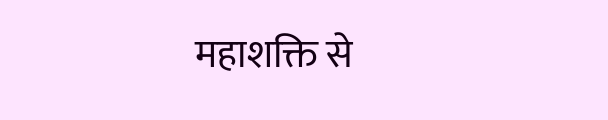महाशक्ति से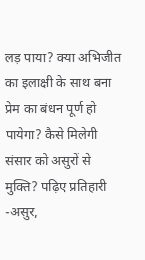लड़ पाया? क्या अभिजीत का इलाक्षी के साथ बना प्रेम का बंधन पूर्ण हो पायेगा? कैसे मिलेगी संसार को असुरों से मुक्ति? पढ़िए प्रतिहारी -असुर,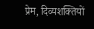प्रेम, दिव्यशक्तियों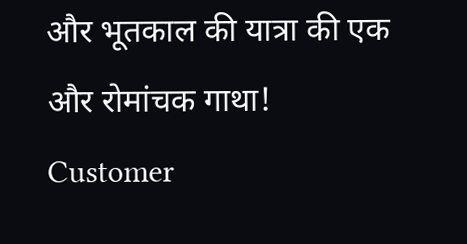और भूतकाल की यात्रा की एक और रोमांचक गाथा!
Customer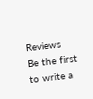Reviews
Be the first to write a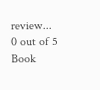review...
0 out of 5
Book